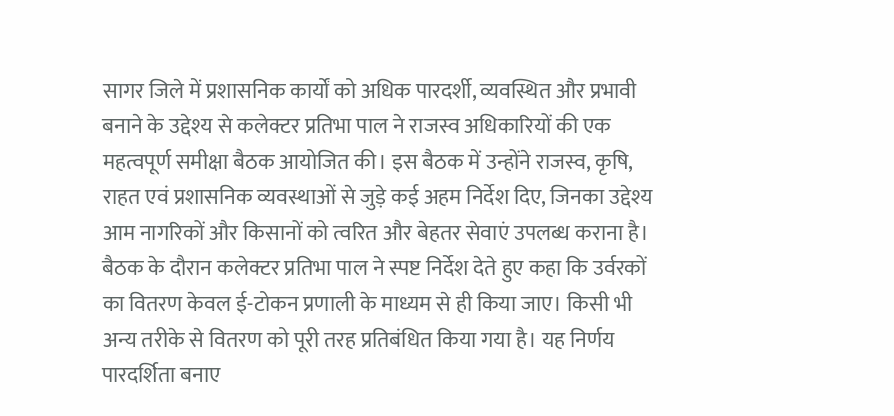सागर जिले में प्रशासनिक कार्यों को अधिक पारदर्शी, व्यवस्थित और प्रभावी बनाने के उद्देश्य से कलेक्टर प्रतिभा पाल ने राजस्व अधिकारियों की एक महत्वपूर्ण समीक्षा बैठक आयोजित की। इस बैठक में उन्होंने राजस्व, कृषि, राहत एवं प्रशासनिक व्यवस्थाओं से जुड़े कई अहम निर्देश दिए, जिनका उद्देश्य आम नागरिकों और किसानों को त्वरित और बेहतर सेवाएं उपलब्ध कराना है।
बैठक के दौरान कलेक्टर प्रतिभा पाल ने स्पष्ट निर्देश देते हुए कहा कि उर्वरकों का वितरण केवल ई-टोकन प्रणाली के माध्यम से ही किया जाए। किसी भी अन्य तरीके से वितरण को पूरी तरह प्रतिबंधित किया गया है। यह निर्णय पारदर्शिता बनाए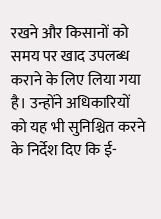रखने और किसानों को समय पर खाद उपलब्ध कराने के लिए लिया गया है। उन्होंने अधिकारियों को यह भी सुनिश्चित करने के निर्देश दिए कि ई-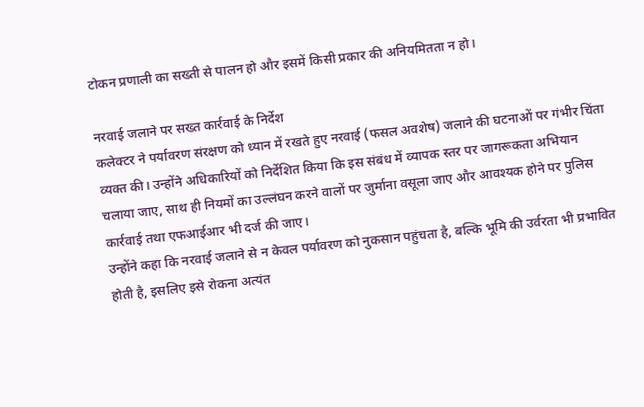टोकन प्रणाली का सख्ती से पालन हो और इसमें किसी प्रकार की अनियमितता न हो।

नरवाई जलाने पर सख्त कार्रवाई के निर्देश
कलेक्टर ने पर्यावरण संरक्षण को ध्यान में रखते हुए नरवाई (फसल अवशेष) जलाने की घटनाओं पर गंभीर चिंता व्यक्त की। उन्होंने अधिकारियों को निर्देशित किया कि इस संबंध में व्यापक स्तर पर जागरूकता अभियान चलाया जाए, साथ ही नियमों का उल्लंघन करने वालों पर जुर्माना वसूला जाए और आवश्यक होने पर पुलिस कार्रवाई तथा एफआईआर भी दर्ज की जाए।
उन्होंने कहा कि नरवाई जलाने से न केवल पर्यावरण को नुकसान पहुंचता है, बल्कि भूमि की उर्वरता भी प्रभावित होती है, इसलिए इसे रोकना अत्यंत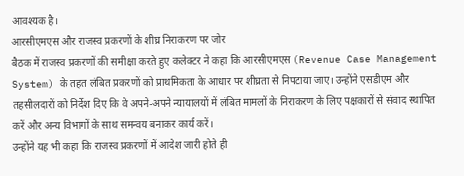आवश्यक है।
आरसीएमएस और राजस्व प्रकरणों के शीघ्र निराकरण पर जोर
बैठक में राजस्व प्रकरणों की समीक्षा करते हुए कलेक्टर ने कहा कि आरसीएमएस (Revenue Case Management System) के तहत लंबित प्रकरणों को प्राथमिकता के आधार पर शीघ्रता से निपटाया जाए। उन्होंने एसडीएम और तहसीलदारों को निर्देश दिए कि वे अपने-अपने न्यायालयों में लंबित मामलों के निराकरण के लिए पक्षकारों से संवाद स्थापित करें और अन्य विभागों के साथ समन्वय बनाकर कार्य करें।
उन्होंने यह भी कहा कि राजस्व प्रकरणों में आदेश जारी होते ही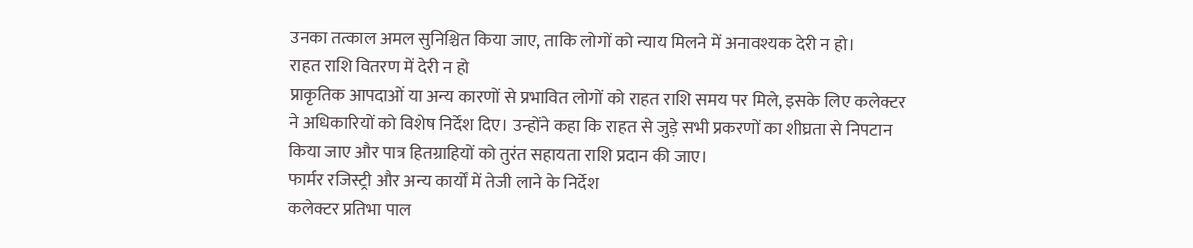उनका तत्काल अमल सुनिश्चित किया जाए, ताकि लोगों को न्याय मिलने में अनावश्यक देरी न हो।
राहत राशि वितरण में देरी न हो
प्राकृतिक आपदाओं या अन्य कारणों से प्रभावित लोगों को राहत राशि समय पर मिले, इसके लिए कलेक्टर ने अधिकारियों को विशेष निर्देश दिए। उन्होंने कहा कि राहत से जुड़े सभी प्रकरणों का शीघ्रता से निपटान किया जाए और पात्र हितग्राहियों को तुरंत सहायता राशि प्रदान की जाए।
फार्मर रजिस्ट्री और अन्य कार्यों में तेजी लाने के निर्देश
कलेक्टर प्रतिभा पाल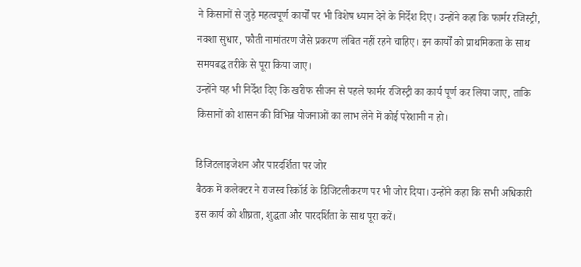ने किसानों से जुड़े महत्वपूर्ण कार्यों पर भी विशेष ध्यान देने के निर्देश दिए। उन्होंने कहा कि फार्मर रजिस्ट्री, नक्शा सुधार, फौती नामांतरण जैसे प्रकरण लंबित नहीं रहने चाहिए। इन कार्यों को प्राथमिकता के साथ समयबद्ध तरीके से पूरा किया जाए।
उन्होंने यह भी निर्देश दिए कि खरीफ सीजन से पहले फार्मर रजिस्ट्री का कार्य पूर्ण कर लिया जाए, ताकि किसानों को शासन की विभिन्न योजनाओं का लाभ लेने में कोई परेशानी न हो।

डिजिटलाइजेशन और पारदर्शिता पर जोर
बैठक में कलेक्टर ने राजस्व रिकॉर्ड के डिजिटलीकरण पर भी जोर दिया। उन्होंने कहा कि सभी अधिकारी इस कार्य को शीघ्रता, शुद्धता और पारदर्शिता के साथ पूरा करें।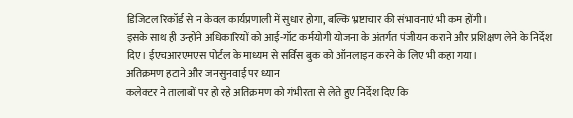डिजिटल रिकॉर्ड से न केवल कार्यप्रणाली में सुधार होगा, बल्कि भ्रष्टाचार की संभावनाएं भी कम होंगी।
इसके साथ ही उन्होंने अधिकारियों को आई-गॉट कर्मयोगी योजना के अंतर्गत पंजीयन कराने और प्रशिक्षण लेने के निर्देश दिए। ईएचआरएमएस पोर्टल के माध्यम से सर्विस बुक को ऑनलाइन करने के लिए भी कहा गया।
अतिक्रमण हटाने और जनसुनवाई पर ध्यान
कलेक्टर ने तालाबों पर हो रहे अतिक्रमण को गंभीरता से लेते हुए निर्देश दिए कि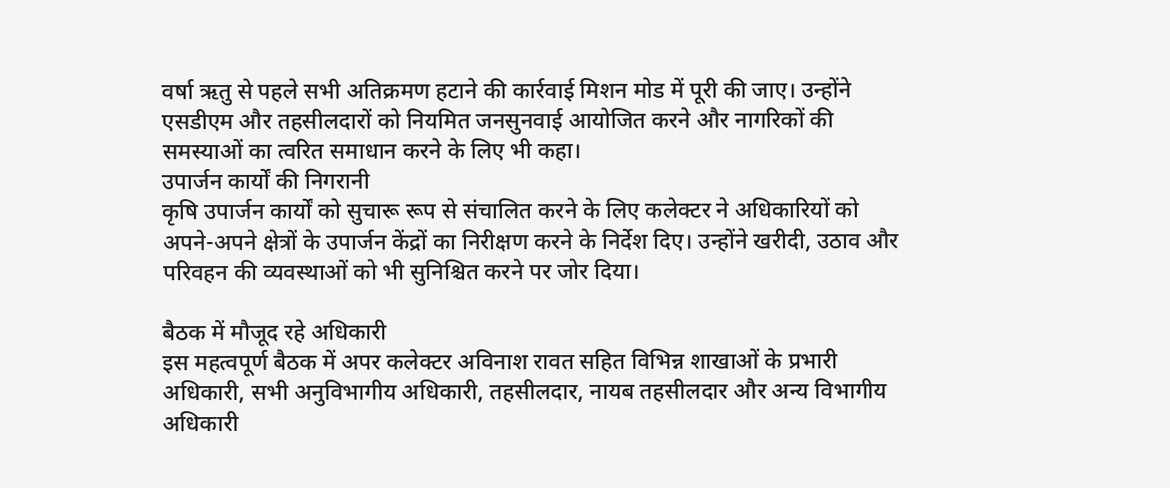वर्षा ऋतु से पहले सभी अतिक्रमण हटाने की कार्रवाई मिशन मोड में पूरी की जाए। उन्होंने एसडीएम और तहसीलदारों को नियमित जनसुनवाई आयोजित करने और नागरिकों की समस्याओं का त्वरित समाधान करने के लिए भी कहा।
उपार्जन कार्यों की निगरानी
कृषि उपार्जन कार्यों को सुचारू रूप से संचालित करने के लिए कलेक्टर ने अधिकारियों को अपने-अपने क्षेत्रों के उपार्जन केंद्रों का निरीक्षण करने के निर्देश दिए। उन्होंने खरीदी, उठाव और परिवहन की व्यवस्थाओं को भी सुनिश्चित करने पर जोर दिया।

बैठक में मौजूद रहे अधिकारी
इस महत्वपूर्ण बैठक में अपर कलेक्टर अविनाश रावत सहित विभिन्न शाखाओं के प्रभारी अधिकारी, सभी अनुविभागीय अधिकारी, तहसीलदार, नायब तहसीलदार और अन्य विभागीय अधिकारी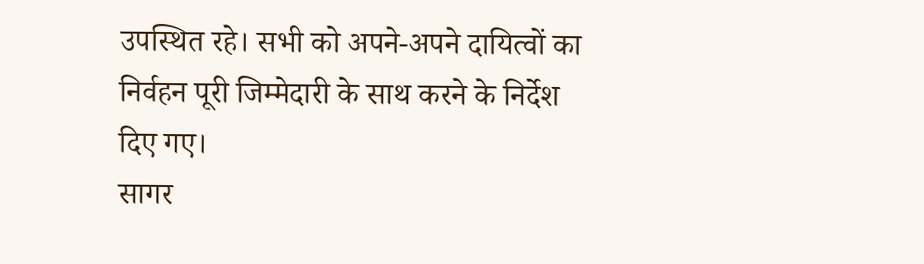उपस्थित रहे। सभी को अपने-अपने दायित्वों का निर्वहन पूरी जिम्मेदारी के साथ करने के निर्देश दिए गए।
सागर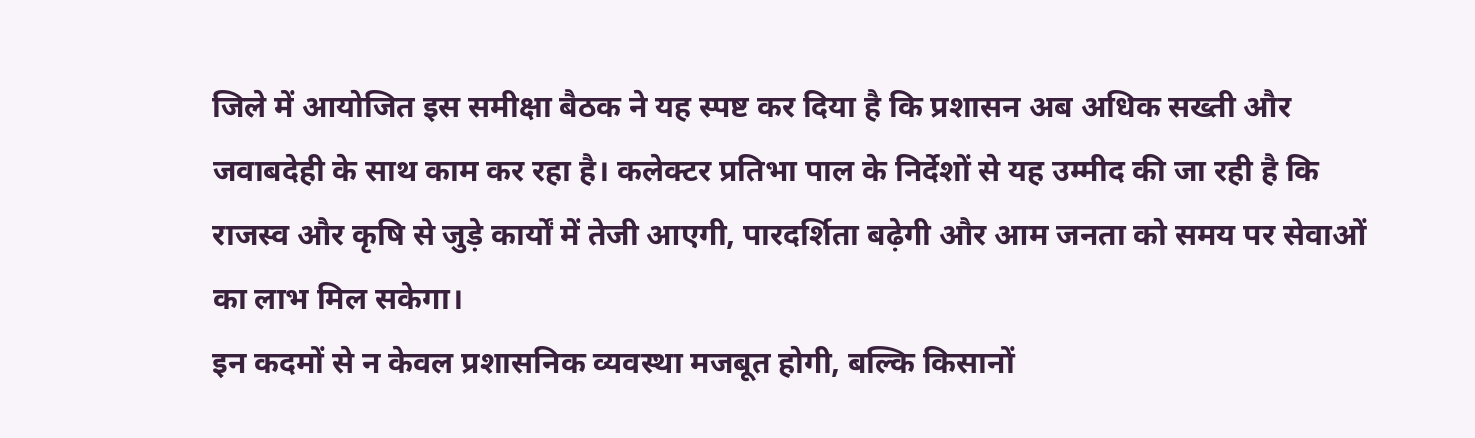जिले में आयोजित इस समीक्षा बैठक ने यह स्पष्ट कर दिया है कि प्रशासन अब अधिक सख्ती और जवाबदेही के साथ काम कर रहा है। कलेक्टर प्रतिभा पाल के निर्देशों से यह उम्मीद की जा रही है कि राजस्व और कृषि से जुड़े कार्यों में तेजी आएगी, पारदर्शिता बढ़ेगी और आम जनता को समय पर सेवाओं का लाभ मिल सकेगा।
इन कदमों से न केवल प्रशासनिक व्यवस्था मजबूत होगी, बल्कि किसानों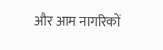और आम नागरिकों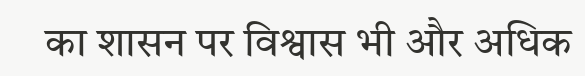का शासन पर विश्वास भी और अधिक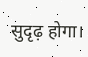सुदृढ़ होगा।